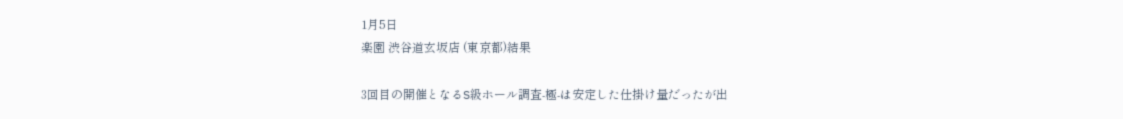1月5日
楽園 渋谷道玄坂店 (東京都)結果

3回目の開催となるS級ホール調査-極-は安定した仕掛け量だったが出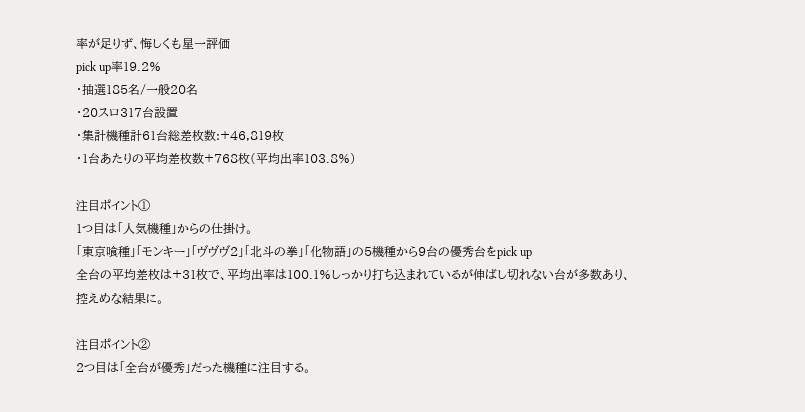率が足りず、悔しくも星一評価
pick up率19.2%
・抽選185名/一般20名
・20スロ317台設置
・集計機種計61台総差枚数:+46,819枚
・1台あたりの平均差枚数+768枚(平均出率103.8%)

注目ポイント①
1つ目は「人気機種」からの仕掛け。
「東京喰種」「モンキー」「ヴヴヴ2」「北斗の拳」「化物語」の5機種から9台の優秀台をpick up
全台の平均差枚は+31枚で、平均出率は100.1%しっかり打ち込まれているが伸ばし切れない台が多数あり、控えめな結果に。

注目ポイント②
2つ目は「全台が優秀」だった機種に注目する。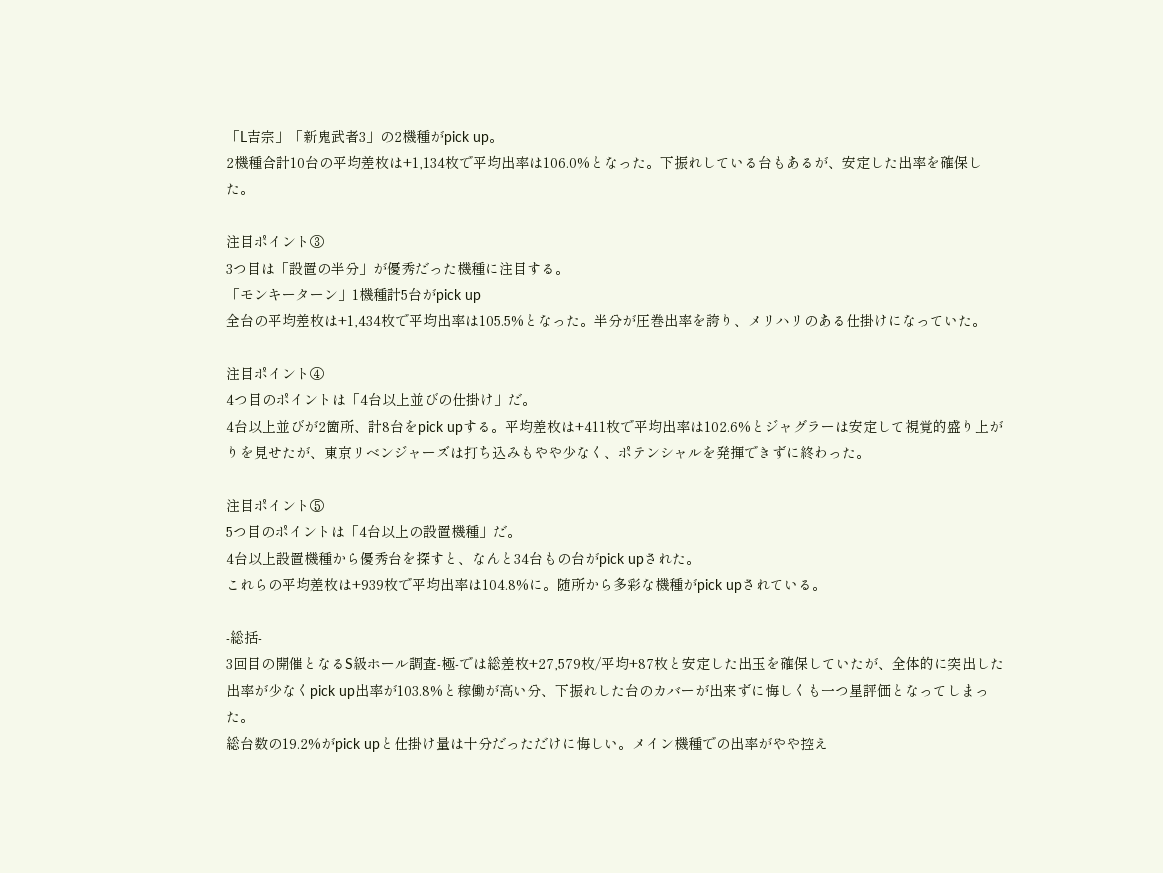「L吉宗」「新鬼武者3」の2機種がpick up。
2機種合計10台の平均差枚は+1,134枚で平均出率は106.0%となった。下振れしている台もあるが、安定した出率を確保した。

注目ポイント③
3つ目は「設置の半分」が優秀だった機種に注目する。
「モンキーターン」1機種計5台がpick up
全台の平均差枚は+1,434枚で平均出率は105.5%となった。半分が圧巻出率を誇り、メリハリのある仕掛けになっていた。

注目ポイント④
4つ目のポイントは「4台以上並びの仕掛け」だ。
4台以上並びが2箇所、計8台をpick upする。平均差枚は+411枚で平均出率は102.6%とジャグラーは安定して視覚的盛り上がりを見せたが、東京リベンジャーズは打ち込みもやや少なく、ポテンシャルを発揮できずに終わった。

注目ポイント⑤
5つ目のポイントは「4台以上の設置機種」だ。
4台以上設置機種から優秀台を探すと、なんと34台もの台がpick upされた。
これらの平均差枚は+939枚で平均出率は104.8%に。随所から多彩な機種がpick upされている。

-総括-
3回目の開催となるS級ホール調査‐極‐では総差枚+27,579枚/平均+87枚と安定した出玉を確保していたが、全体的に突出した出率が少なくpick up出率が103.8%と稼働が高い分、下振れした台のカバーが出来ずに悔しくも一つ星評価となってしまった。
総台数の19.2%がpick upと仕掛け量は十分だっただけに悔しい。メイン機種での出率がやや控え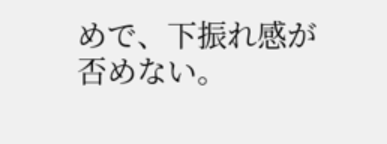めで、下振れ感が否めない。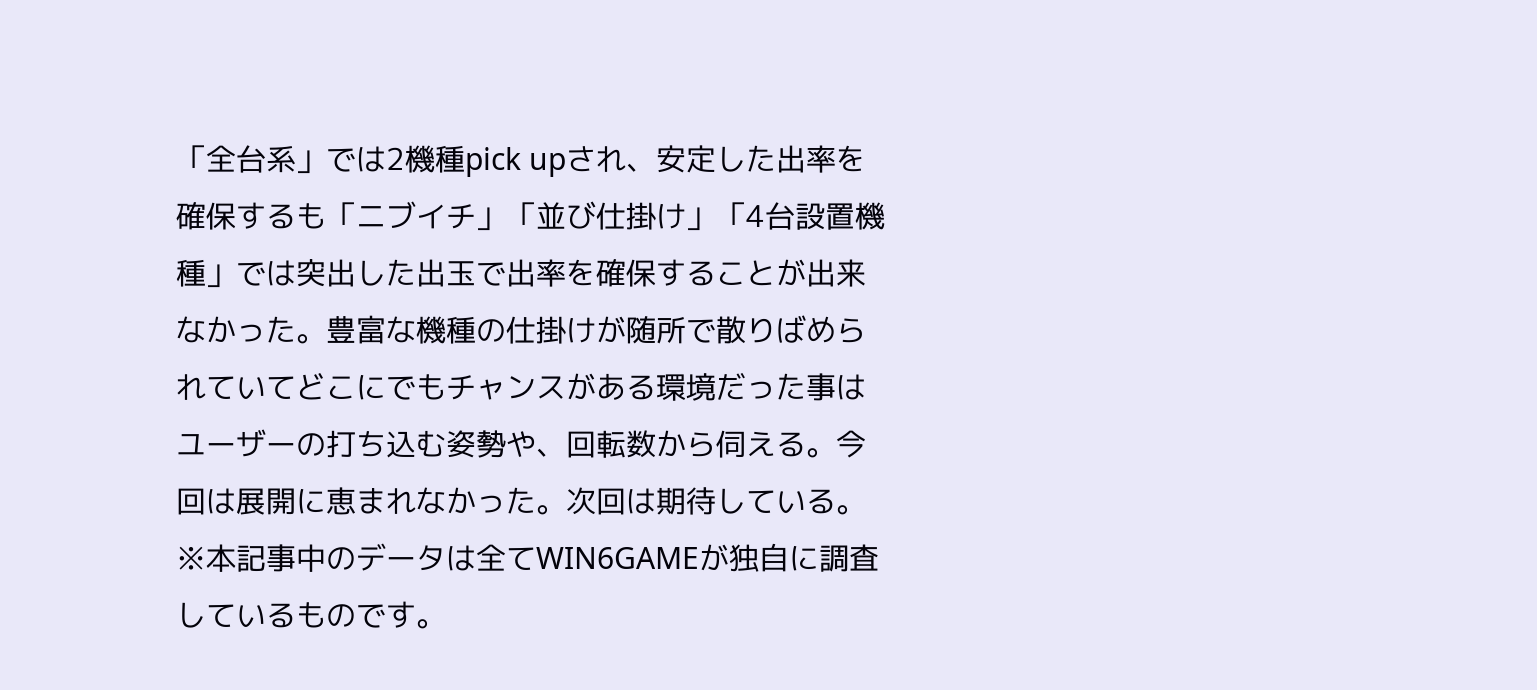「全台系」では2機種pick upされ、安定した出率を確保するも「ニブイチ」「並び仕掛け」「4台設置機種」では突出した出玉で出率を確保することが出来なかった。豊富な機種の仕掛けが随所で散りばめられていてどこにでもチャンスがある環境だった事はユーザーの打ち込む姿勢や、回転数から伺える。今回は展開に恵まれなかった。次回は期待している。
※本記事中のデータは全てWIN6GAMEが独自に調査しているものです。